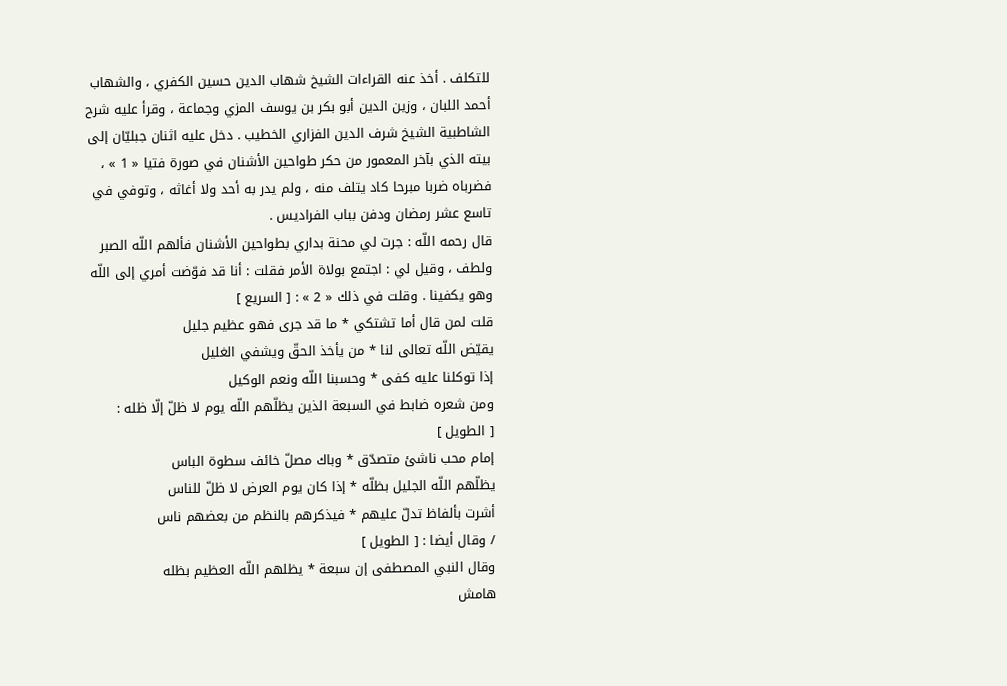للتكلف . أخذ عنه القراءات الشيخ شهاب الدين حسين الكفري ، والشهاب أحمد اللبان ، وزين الدين أبو بكر بن يوسف المزي وجماعة ، وقرأ عليه شرح الشاطبية الشيخ شرف الدين الفزاري الخطيب . دخل عليه اثنان جبليّان إلى بيته الذي بآخر المعمور من حكر طواحين الأشنان في صورة فتيا « 1 » ، فضرباه ضربا مبرحا كاد يتلف منه ، ولم يدر به أحد ولا أغاثه ، وتوفي في تاسع عشر رمضان ودفن بباب الفراديس .
قال رحمه اللّه : جرت لي محنة بداري بطواحين الأشنان فألهم اللّه الصبر ولطف ، وقيل لي : اجتمع بولاة الأمر فقلت : أنا قد فوّضت أمري إلى اللّه وهو يكفينا . وقلت في ذلك « 2 » : [ السريع ]
قلت لمن قال أما تشتكي * ما قد جرى فهو عظيم جليل
يقيّض اللّه تعالى لنا * من يأخذ الحقّ ويشفي الغليل
إذا توكلنا عليه كفى * وحسبنا اللّه ونعم الوكيل
ومن شعره ضابط في السبعة الذين يظلّهم اللّه يوم لا ظلّ إلّا ظله :
[ الطويل ]
إمام محب ناشئ متصدّق * وباك مصلّ خائف سطوة الباس
يظلّهم اللّه الجليل بظلّه * إذا كان يوم العرض لا ظلّ للناس
أشرت بألفاظ تدلّ عليهم * فيذكرهم بالنظم من بعضهم ناس
/ وقال أيضا : [ الطويل ]
وقال النبي المصطفى إن سبعة * يظلهم اللّه العظيم بظله
هامش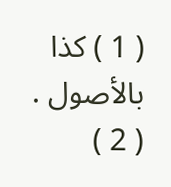( 1 ) كذا بالأصول .
( 2 )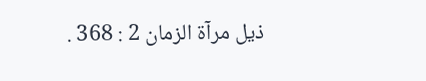ذيل مرآة الزمان 2 : 368 .